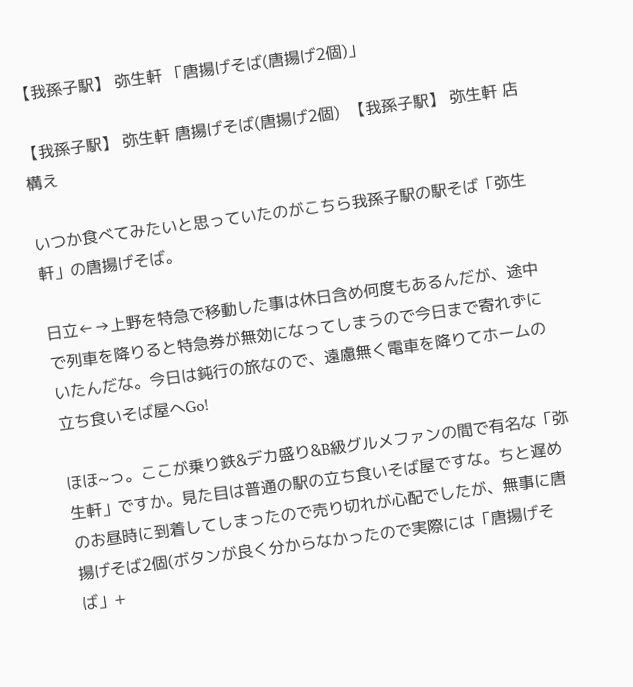【我孫子駅】 弥生軒 「唐揚げそば(唐揚げ2個)」

【我孫子駅】 弥生軒 唐揚げそば(唐揚げ2個)  【我孫子駅】 弥生軒 店構え

いつか食べてみたいと思っていたのがこちら我孫子駅の駅そば「弥生軒」の唐揚げそば。

日立←→上野を特急で移動した事は休日含め何度もあるんだが、途中で列車を降りると特急券が無効になってしまうので今日まで寄れずにいたんだな。今日は鈍行の旅なので、遠慮無く電車を降りてホームの立ち食いそば屋へGo!

ほほ~っ。ここが乗り鉄&デカ盛り&B級グルメファンの間で有名な「弥生軒」ですか。見た目は普通の駅の立ち食いそば屋ですな。ちと遅めのお昼時に到着してしまったので売り切れが心配でしたが、無事に唐揚げそば2個(ボタンが良く分からなかったので実際には「唐揚げそば」+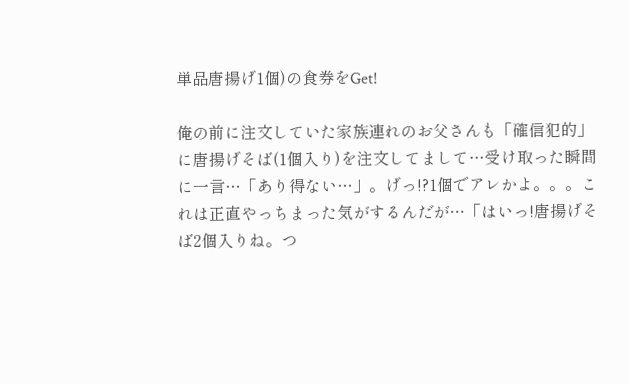単品唐揚げ1個)の食券をGet!

俺の前に注文していた家族連れのお父さんも「確信犯的」に唐揚げそば(1個入り)を注文してまして…受け取った瞬間に一言…「あり得ない…」。げっ!?1個でアレかよ。。。これは正直やっちまった気がするんだが…「はいっ!唐揚げそば2個入りね。つ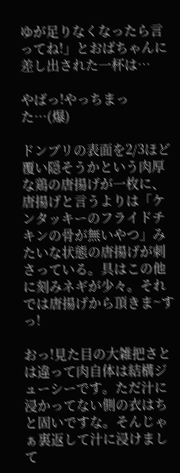ゆが足りなくなったら言ってね!」とおばちゃんに差し出された一杯は…

やばっ!やっちまった…(爆)

ドンブリの表面を2/3ほど覆い隠そうかという肉厚な鶏の唐揚げが一枚に、唐揚げと言うよりは「ケンタッキーのフライドチキンの骨が無いやつ」みたいな状態の唐揚げが刺さっている。具はこの他に刻みネギが少々。それでは唐揚げから頂きま~すっ!

おっ!見た目の大雑把さとは違って肉自体は結構ジューシーです。ただ汁に浸かってない側の衣はちと固いですな。そんじゃぁ裏返して汁に浸けまして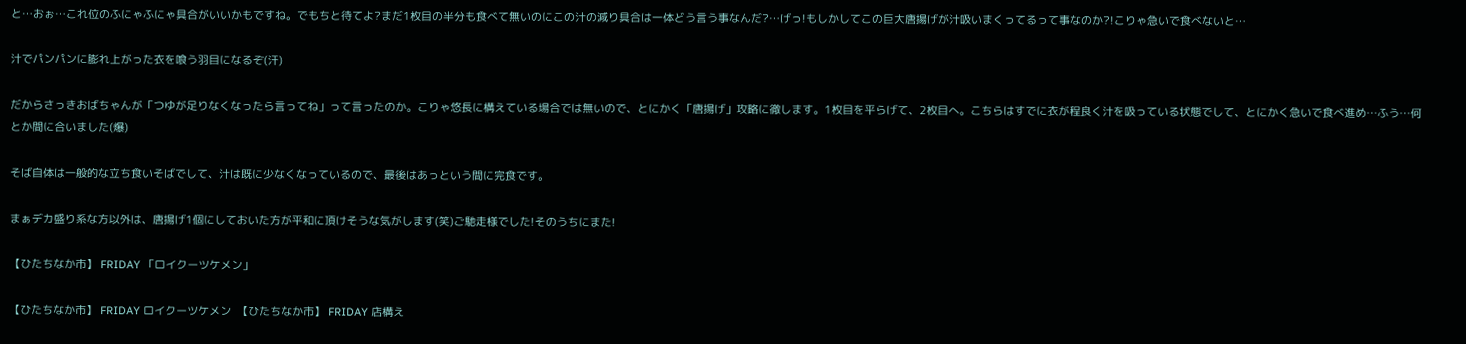と…おぉ…これ位のふにゃふにゃ具合がいいかもですね。でもちと待てよ?まだ1枚目の半分も食べて無いのにこの汁の減り具合は一体どう言う事なんだ?…げっ!もしかしてこの巨大唐揚げが汁吸いまくってるって事なのか?!こりゃ急いで食べないと…

汁でパンパンに膨れ上がった衣を喰う羽目になるぞ(汗)

だからさっきおばちゃんが「つゆが足りなくなったら言ってね」って言ったのか。こりゃ悠長に構えている場合では無いので、とにかく「唐揚げ」攻略に徹します。1枚目を平らげて、2枚目へ。こちらはすでに衣が程良く汁を吸っている状態でして、とにかく急いで食べ進め…ふう…何とか間に合いました(爆)

そば自体は一般的な立ち食いそばでして、汁は既に少なくなっているので、最後はあっという間に完食です。

まぁデカ盛り系な方以外は、唐揚げ1個にしておいた方が平和に頂けそうな気がします(笑)ご馳走様でした!そのうちにまた!

【ひたちなか市】 FRIDAY 「ロイクーツケメン」

【ひたちなか市】 FRIDAY ロイクーツケメン  【ひたちなか市】 FRIDAY 店構え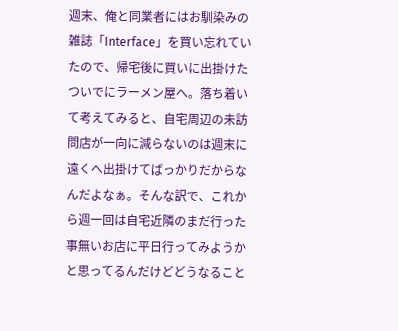週末、俺と同業者にはお馴染みの雑誌「Interface」を買い忘れていたので、帰宅後に買いに出掛けたついでにラーメン屋へ。落ち着いて考えてみると、自宅周辺の未訪問店が一向に減らないのは週末に遠くへ出掛けてばっかりだからなんだよなぁ。そんな訳で、これから週一回は自宅近隣のまだ行った事無いお店に平日行ってみようかと思ってるんだけどどうなること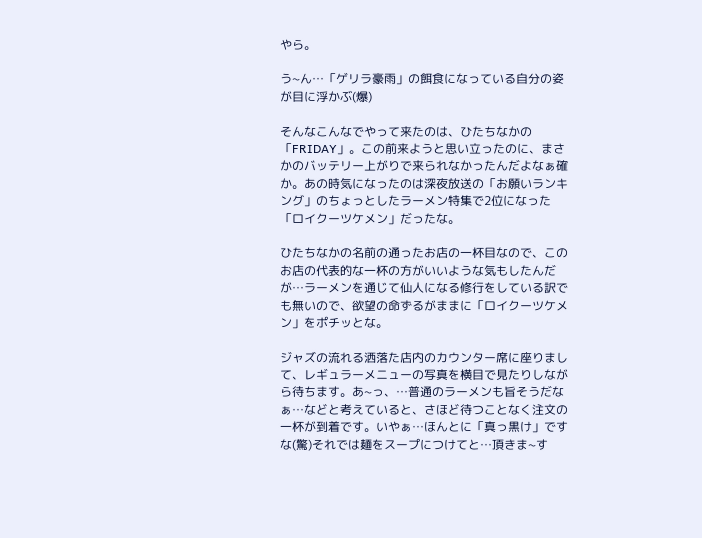やら。

う~ん…「ゲリラ豪雨」の餌食になっている自分の姿が目に浮かぶ(爆)

そんなこんなでやって来たのは、ひたちなかの「FRIDAY」。この前来ようと思い立ったのに、まさかのバッテリー上がりで来られなかったんだよなぁ確か。あの時気になったのは深夜放送の「お願いランキング」のちょっとしたラーメン特集で2位になった「ロイクーツケメン」だったな。

ひたちなかの名前の通ったお店の一杯目なので、このお店の代表的な一杯の方がいいような気もしたんだが…ラーメンを通じて仙人になる修行をしている訳でも無いので、欲望の命ずるがままに「ロイクーツケメン」をポチッとな。

ジャズの流れる洒落た店内のカウンター席に座りまして、レギュラーメニューの写真を横目で見たりしながら待ちます。あ~っ、…普通のラーメンも旨そうだなぁ…などと考えていると、さほど待つことなく注文の一杯が到着です。いやぁ…ほんとに「真っ黒け」ですな(驚)それでは麺をスープにつけてと…頂きま~す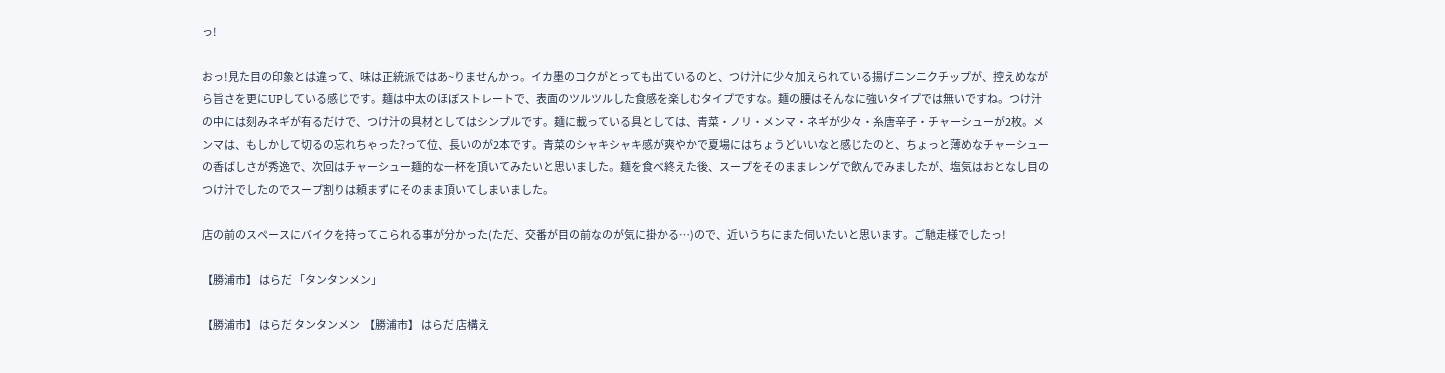っ!

おっ!見た目の印象とは違って、味は正統派ではあ~りませんかっ。イカ墨のコクがとっても出ているのと、つけ汁に少々加えられている揚げニンニクチップが、控えめながら旨さを更にUPしている感じです。麺は中太のほぼストレートで、表面のツルツルした食感を楽しむタイプですな。麺の腰はそんなに強いタイプでは無いですね。つけ汁の中には刻みネギが有るだけで、つけ汁の具材としてはシンプルです。麺に載っている具としては、青菜・ノリ・メンマ・ネギが少々・糸唐辛子・チャーシューが2枚。メンマは、もしかして切るの忘れちゃった?って位、長いのが2本です。青菜のシャキシャキ感が爽やかで夏場にはちょうどいいなと感じたのと、ちょっと薄めなチャーシューの香ばしさが秀逸で、次回はチャーシュー麺的な一杯を頂いてみたいと思いました。麺を食べ終えた後、スープをそのままレンゲで飲んでみましたが、塩気はおとなし目のつけ汁でしたのでスープ割りは頼まずにそのまま頂いてしまいました。

店の前のスペースにバイクを持ってこられる事が分かった(ただ、交番が目の前なのが気に掛かる…)ので、近いうちにまた伺いたいと思います。ご馳走様でしたっ!

【勝浦市】 はらだ 「タンタンメン」

【勝浦市】 はらだ タンタンメン  【勝浦市】 はらだ 店構え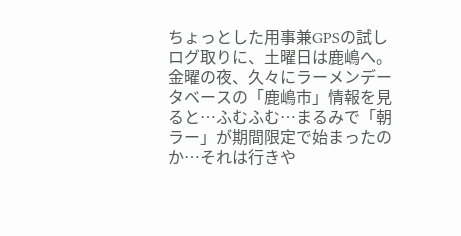ちょっとした用事兼GPSの試しログ取りに、土曜日は鹿嶋へ。金曜の夜、久々にラーメンデータベースの「鹿嶋市」情報を見ると…ふむふむ…まるみで「朝ラー」が期間限定で始まったのか…それは行きや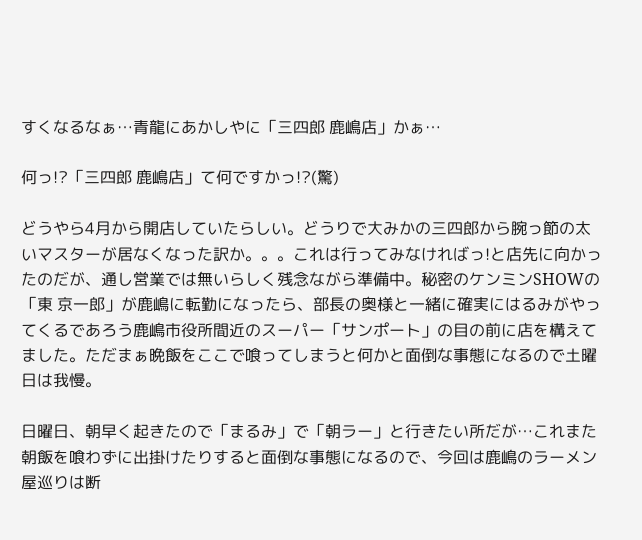すくなるなぁ…青龍にあかしやに「三四郎 鹿嶋店」かぁ…

何っ!?「三四郎 鹿嶋店」て何ですかっ!?(驚)

どうやら4月から開店していたらしい。どうりで大みかの三四郎から腕っ節の太いマスターが居なくなった訳か。。。これは行ってみなければっ!と店先に向かったのだが、通し営業では無いらしく残念ながら準備中。秘密のケンミンSHOWの「東 京一郎」が鹿嶋に転勤になったら、部長の奥様と一緒に確実にはるみがやってくるであろう鹿嶋市役所間近のスーパー「サンポート」の目の前に店を構えてました。ただまぁ晩飯をここで喰ってしまうと何かと面倒な事態になるので土曜日は我慢。

日曜日、朝早く起きたので「まるみ」で「朝ラー」と行きたい所だが…これまた朝飯を喰わずに出掛けたりすると面倒な事態になるので、今回は鹿嶋のラーメン屋巡りは断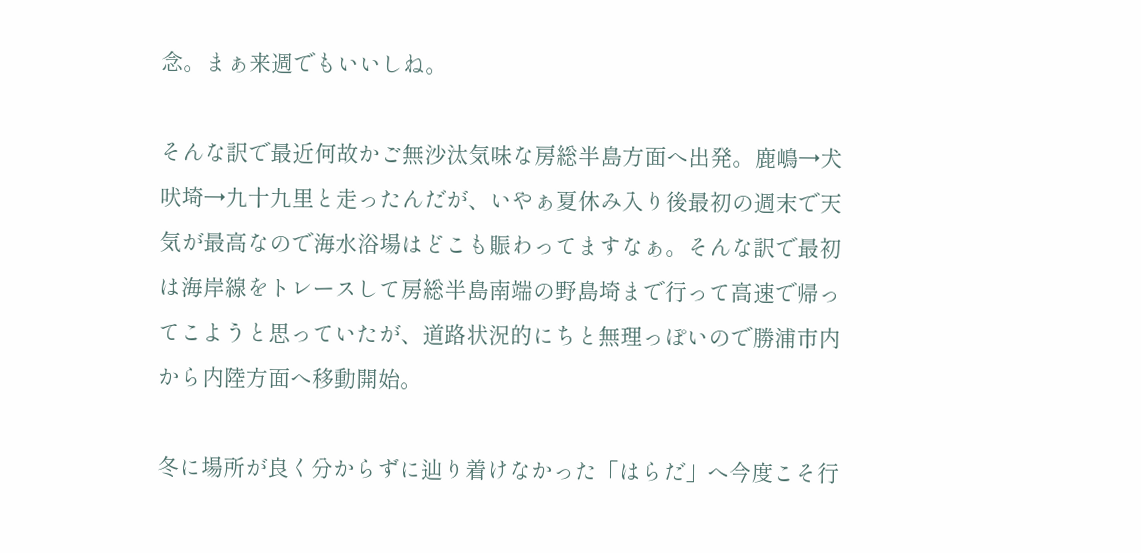念。まぁ来週でもいいしね。

そんな訳で最近何故かご無沙汰気味な房総半島方面へ出発。鹿嶋→犬吠埼→九十九里と走ったんだが、いやぁ夏休み入り後最初の週末で天気が最高なので海水浴場はどこも賑わってますなぁ。そんな訳で最初は海岸線をトレースして房総半島南端の野島埼まで行って高速で帰ってこようと思っていたが、道路状況的にちと無理っぽいので勝浦市内から内陸方面へ移動開始。

冬に場所が良く分からずに辿り着けなかった「はらだ」へ今度こそ行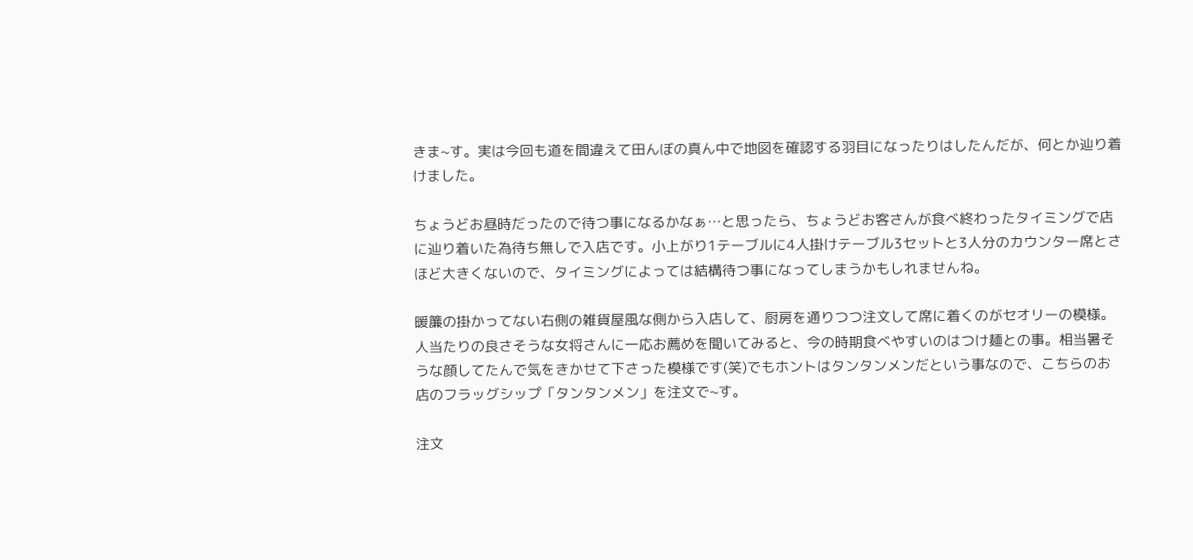きま~す。実は今回も道を間違えて田んぼの真ん中で地図を確認する羽目になったりはしたんだが、何とか辿り着けました。

ちょうどお昼時だったので待つ事になるかなぁ…と思ったら、ちょうどお客さんが食べ終わったタイミングで店に辿り着いた為待ち無しで入店です。小上がり1テーブルに4人掛けテーブル3セットと3人分のカウンター席とさほど大きくないので、タイミングによっては結構待つ事になってしまうかもしれませんね。

暖簾の掛かってない右側の雑貨屋風な側から入店して、厨房を通りつつ注文して席に着くのがセオリーの模様。人当たりの良さそうな女将さんに一応お薦めを聞いてみると、今の時期食べやすいのはつけ麺との事。相当暑そうな顔してたんで気をきかせて下さった模様です(笑)でもホントはタンタンメンだという事なので、こちらのお店のフラッグシップ「タンタンメン」を注文で~す。

注文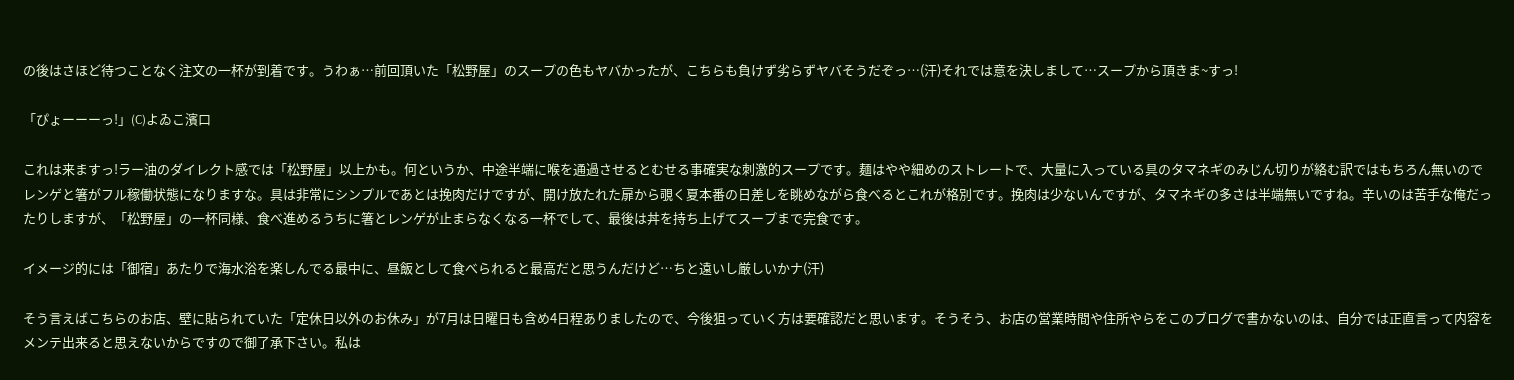の後はさほど待つことなく注文の一杯が到着です。うわぁ…前回頂いた「松野屋」のスープの色もヤバかったが、こちらも負けず劣らずヤバそうだぞっ…(汗)それでは意を決しまして…スープから頂きま~すっ!

「ぴょーーーっ!」(C)よゐこ濱口

これは来ますっ!ラー油のダイレクト感では「松野屋」以上かも。何というか、中途半端に喉を通過させるとむせる事確実な刺激的スープです。麺はやや細めのストレートで、大量に入っている具のタマネギのみじん切りが絡む訳ではもちろん無いのでレンゲと箸がフル稼働状態になりますな。具は非常にシンプルであとは挽肉だけですが、開け放たれた扉から覗く夏本番の日差しを眺めながら食べるとこれが格別です。挽肉は少ないんですが、タマネギの多さは半端無いですね。辛いのは苦手な俺だったりしますが、「松野屋」の一杯同様、食べ進めるうちに箸とレンゲが止まらなくなる一杯でして、最後は丼を持ち上げてスープまで完食です。

イメージ的には「御宿」あたりで海水浴を楽しんでる最中に、昼飯として食べられると最高だと思うんだけど…ちと遠いし厳しいかナ(汗)

そう言えばこちらのお店、壁に貼られていた「定休日以外のお休み」が7月は日曜日も含め4日程ありましたので、今後狙っていく方は要確認だと思います。そうそう、お店の営業時間や住所やらをこのブログで書かないのは、自分では正直言って内容をメンテ出来ると思えないからですので御了承下さい。私は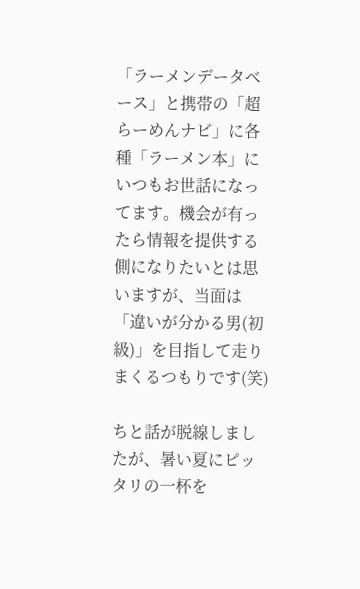「ラーメンデータベース」と携帯の「超らーめんナビ」に各種「ラーメン本」にいつもお世話になってます。機会が有ったら情報を提供する側になりたいとは思いますが、当面は「違いが分かる男(初級)」を目指して走りまくるつもりです(笑)

ちと話が脱線しましたが、暑い夏にピッタリの一杯を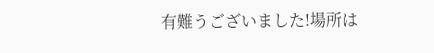有難うございました!場所は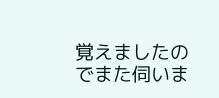覚えましたのでまた伺いま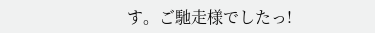す。ご馳走様でしたっ!